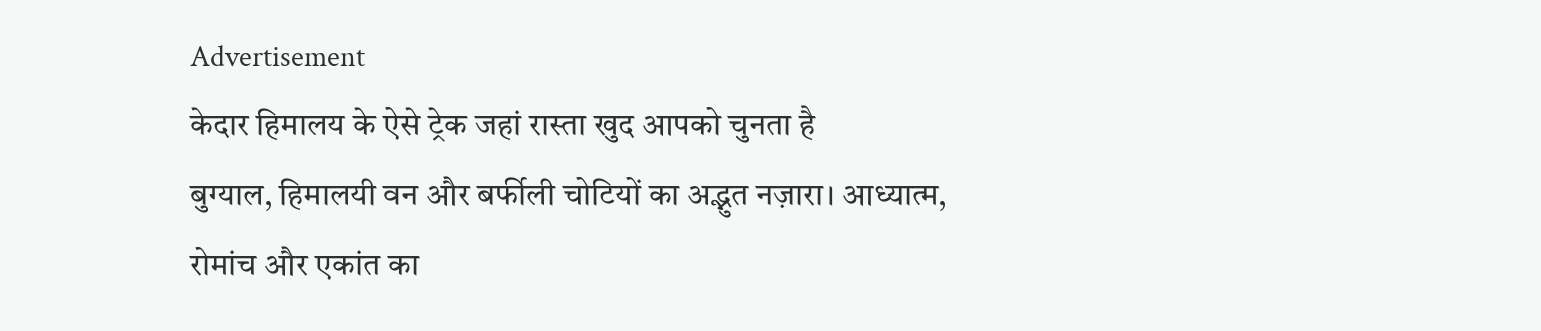Advertisement
केदार हिमालय के ऐसे ट्रेक जहां रास्ता खुद आपको चुनता है
बुग्याल, हिमालयी वन और बर्फीली चोटियों का अद्भुत नज़ारा। आध्यात्म, रोमांच और एकांत का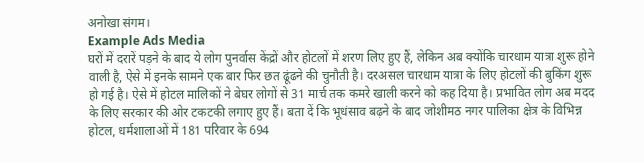अनोखा संगम।
Example Ads Media
घरों में दरारें पड़ने के बाद ये लोग पुनर्वास केंद्रों और होटलों में शरण लिए हुए हैं, लेकिन अब क्योंकि चारधाम यात्रा शुरू होने वाली है, ऐसे में इनके सामने एक बार फिर छत ढूंढने की चुनौती है। दरअसल चारधाम यात्रा के लिए होटलों की बुकिंग शुरू हो गई है। ऐसे में होटल मालिकों ने बेघर लोगों से 31 मार्च तक कमरे खाली करने को कह दिया है। प्रभावित लोग अब मदद के लिए सरकार की ओर टकटकी लगाए हुए हैं। बता दें कि भूधंसाव बढ़ने के बाद जोशीमठ नगर पालिका क्षेत्र के विभिन्न होटल, धर्मशालाओं में 181 परिवार के 694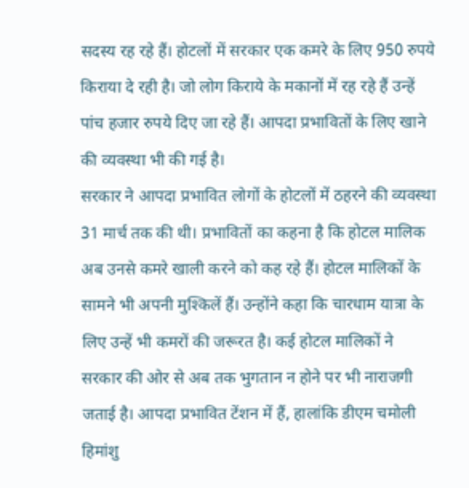सदस्य रह रहे हैं। होटलों में सरकार एक कमरे के लिए 950 रुपये किराया दे रही है। जो लोग किराये के मकानों में रह रहे हैं उन्हें पांच हजार रुपये दिए जा रहे हैं। आपदा प्रभावितों के लिए खाने की व्यवस्था भी की गई है।
सरकार ने आपदा प्रभावित लोगों के होटलों में ठहरने की व्यवस्था 31 मार्च तक की थी। प्रभावितों का कहना है कि होटल मालिक अब उनसे कमरे खाली करने को कह रहे हैं। होटल मालिकों के सामने भी अपनी मुश्किलें हैं। उन्होंने कहा कि चारधाम यात्रा के लिए उन्हें भी कमरों की जरूरत है। कई होटल मालिकों ने सरकार की ओर से अब तक भुगतान न होने पर भी नाराजगी जताई है। आपदा प्रभावित टेंशन में हैं, हालांकि डीएम चमोली हिमांशु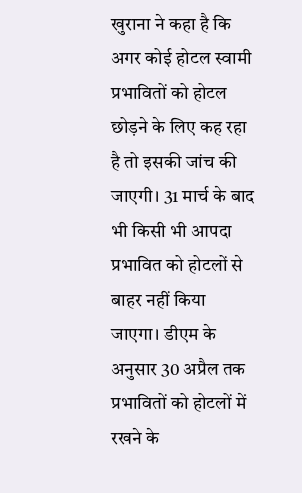खुराना ने कहा है कि अगर कोई होटल स्वामी प्रभावितों को होटल छोड़ने के लिए कह रहा है तो इसकी जांच की जाएगी। 31 मार्च के बाद भी किसी भी आपदा प्रभावित को होटलों से बाहर नहीं किया जाएगा। डीएम के अनुसार 30 अप्रैल तक प्रभावितों को होटलों में रखने के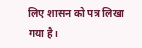लिए शासन को पत्र लिखा गया है।